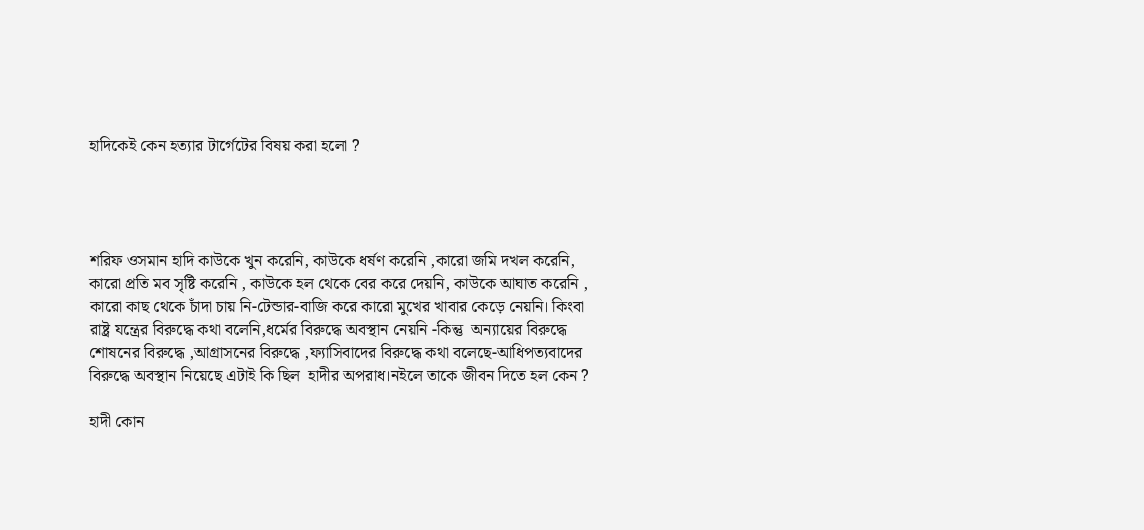হাদিকেই কেন হত্যার টার্গেটের বিষয় করা হলো ?




শরিফ ওসমান হাদি কাউকে খুন করেনি, কাউকে ধর্ষণ করেনি ,কারো জমি দখল করেনি, কারো প্রতি মব সৃষ্টি করেনি , কাউকে হল থেকে বের করে দেয়নি, কাউকে আঘাত করেনি , কারো কাছ থেকে চাঁদা চায় নি-টেন্ডার-বাজি করে কারো মুখের খাবার কেড়ে নেয়নি। কিংবা  রাষ্ট্র যন্ত্রের বিরুদ্ধে কথা বলেনি,ধর্মের বিরুদ্ধে অবস্থান নেয়নি -কিন্তু  অন্যায়ের বিরুদ্ধে শোষনের বিরুদ্ধে ,আগ্রাসনের বিরুদ্ধে ,ফ্যাসিবাদের বিরুদ্ধে কথা বলেছে-আধিপত্যবাদের বিরুদ্ধে অবস্থান নিয়েছে এটাই কি ছিল  হাদীর অপরাধ।নইলে তাকে জীবন দিতে হল কেন ?

হাদী কোন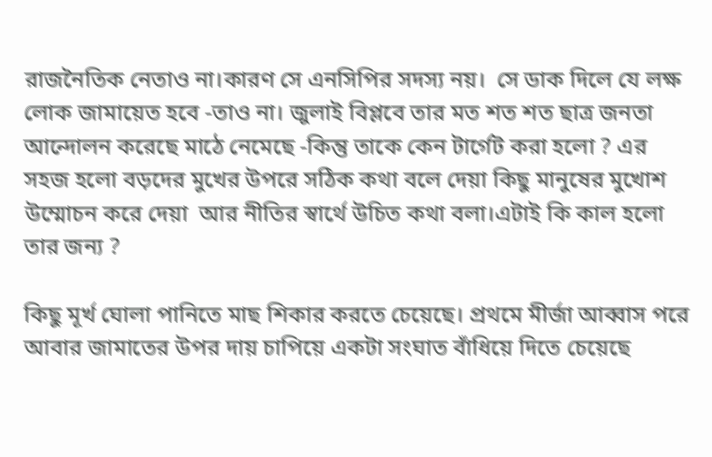রাজনৈতিক নেতাও না।কারণ সে এনসিপির সদস্য নয়।  সে ডাক দিলে যে লক্ষ লোক জামায়েত হবে -তাও না। জুলাই বিপ্লবে তার মত শত শত ছাত্র জনতা আন্দোলন করেছে মাঠে নেমেছে -কিন্তু তাকে কেন টার্গেট করা হলো ? এর সহজ হলো বড়দের মুখের উপরে সঠিক কথা বলে দেয়া কিছু মানুষের মুখোশ উম্মোচন করে দেয়া  আর নীতির স্বার্থে উচিত কথা বলা।এটাই কি কাল হলো তার জন্য ?

কিছু মূর্খ ঘোলা পানিতে মাছ শিকার করতে চেয়েছে। প্রথমে মীর্জা আব্বাস পরে আবার জামাতের উপর দায় চাপিয়ে একটা সংঘাত বাঁধিয়ে দিতে চেয়েছে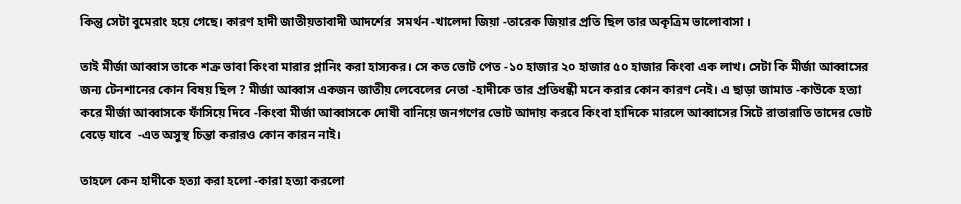কিন্তু সেটা বুমেরাং হয়ে গেছে। কারণ হাদী জাতীয়তাবাদী আদর্শের  সমর্থন -খালেদা জিয়া -তারেক জিয়ার প্রতি ছিল তার অকৃত্রিম ভালোবাসা ।

তাই মীর্জা আব্বাস তাকে শক্র ভাবা কিংবা মারার প্লানিং করা হাস্যকর। সে কত ভোট পেত -১০ হাজার ২০ হাজার ৫০ হাজার কিংবা এক লাখ। সেটা কি মীর্জা আব্বাসের জন্য টেনশানের কোন বিষয় ছিল ? মীর্জা আব্বাস একজন জাতীয় লেবেলের নেতা -হাদীকে তার প্রতিধন্ধী মনে করার কোন কারণ নেই। এ ছাড়া জামাত -কাউকে হত্যা করে মীর্জা আব্বাসকে ফাঁসিয়ে দিবে -কিংবা মীর্জা আব্বাসকে দোষী বানিয়ে জনগণের ভোট আদায় করবে কিংবা হাদিকে মারলে আব্বাসের সিটে রাতারাতি তাদের ভোট বেড়ে যাবে  -এত অসুস্থ চিন্তা করারও কোন কারন নাই।

তাহলে কেন হাদীকে হত্যা করা হলো -কারা হত্যা করলো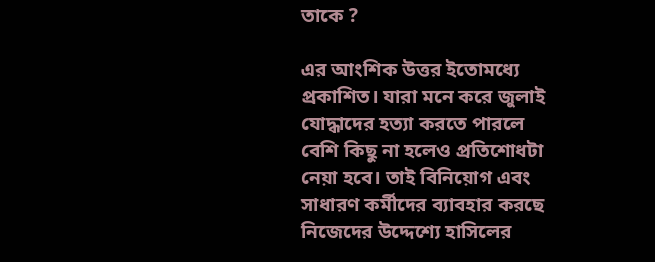তাকে ?

এর আংশিক উত্তর ইতোমধ্যে প্রকাশিত। যারা মনে করে জুলাই যোদ্ধাদের হত্যা করতে পারলে বেশি কিছু না হলেও প্রতিশোধটা নেয়া হবে। তাই বিনিয়োগ এবং সাধারণ কর্মীদের ব্যাবহার করছে নিজেদের উদ্দেশ্যে হাসিলের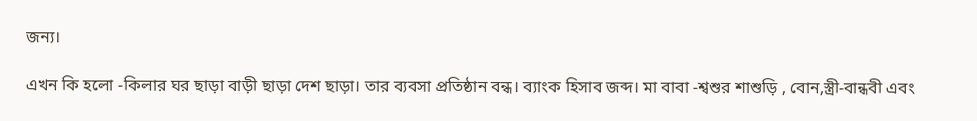জন্য।

এখন কি হলো -কিলার ঘর ছাড়া বাড়ী ছাড়া দেশ ছাড়া। তার ব্যবসা প্রতিষ্ঠান বন্ধ। ব্যাংক হিসাব জব্দ। মা বাবা -শ্বশুর শাশুড়ি , বোন,স্ত্রী-বান্ধবী এবং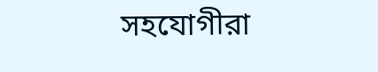সহযোগীরা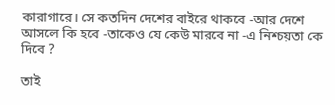কারাগারে। সে কতদিন দেশের বাইরে থাকবে -আর দেশে আসলে কি হবে -তাকেও যে কেউ মারবে না -এ নিশ্চয়তা কে দিবে ?

তাই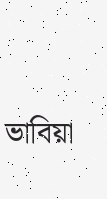ভাবিয়া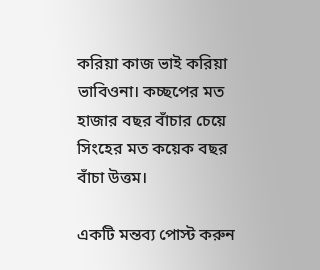করিয়া কাজ ভাই করিয়া ভাবিওনা। কচ্ছপের মত হাজার বছর বাঁচার চেয়ে সিংহের মত কয়েক বছর বাঁচা উত্তম।

একটি মন্তব্য পোস্ট করুন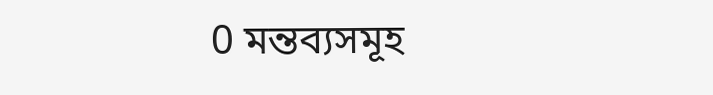0 মন্তব্যসমূহ